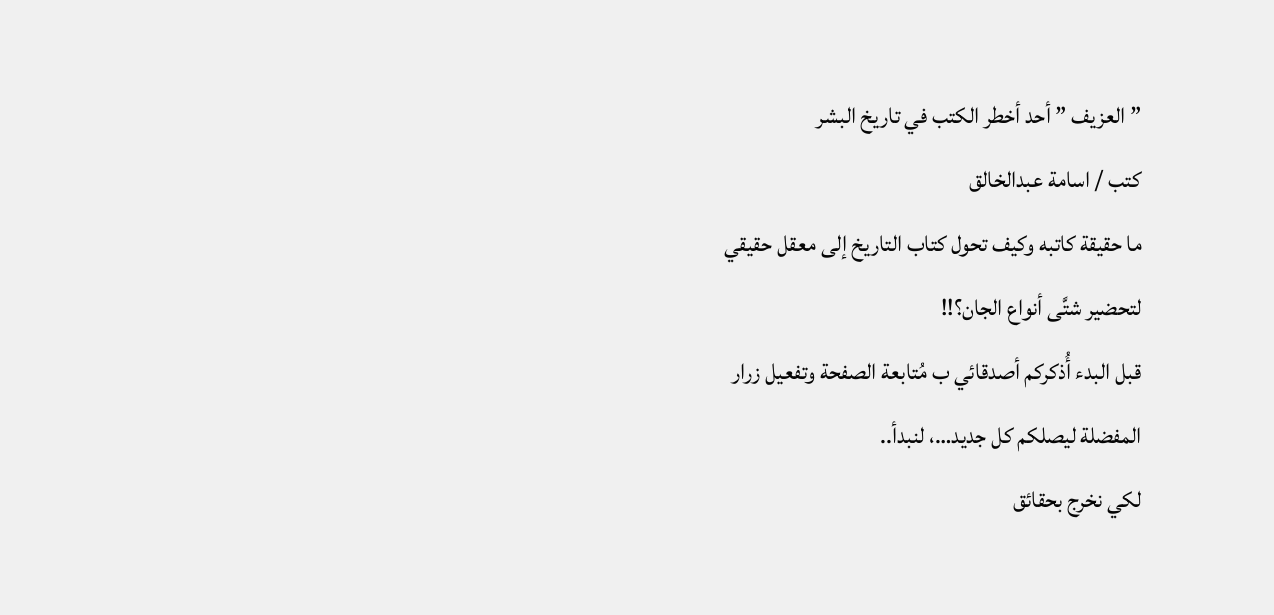” العزيف ” أحد أخطر الكتب في تاريخ البشر
كتب / اسامة عبدالخالق
ما حقيقة كاتبه وكيف تحول كتاب التاريخ إلى معقل حقيقي
لتحضير شتَّى أنواع الجان؟!!
قبل البدء أُذكركم أصدقائي ب مُتابعة الصفحة وتفعيل زرار
المفضلة ليصلكم كل جديد…، لنبدأ..
لكي نخرج بحقائق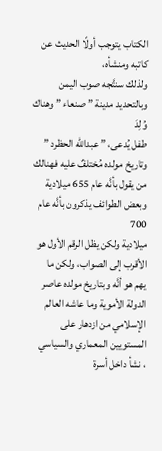الكتاب يتوجب أولًا الحديث عن كاتبه ومنشأه،
ولذلك سنتَّجه صوب اليمن وبالتحديد مدينة ” صنعاء ” وهناك وُلِدَ
طفل يُدعى، ” عبدالله الحظرد ” وتاريخ مولده مُختلفٌ عليه فهنالك
من يقول بأنَّه عام 655 ميلادية وبعض الطوائف يذكرون بأنَّه عام 700
ميلادية ولكن يظل الرقم الأول هو الأقرب إلى الصواب، ولكن ما
يهم هو أنَّه وبتاريخ مولده عاصر الدولة الأموية وما عاشه العالم
الإسلامي من ازدهار على المستويين المعماري والسياسي
، نشأ داخل أسرة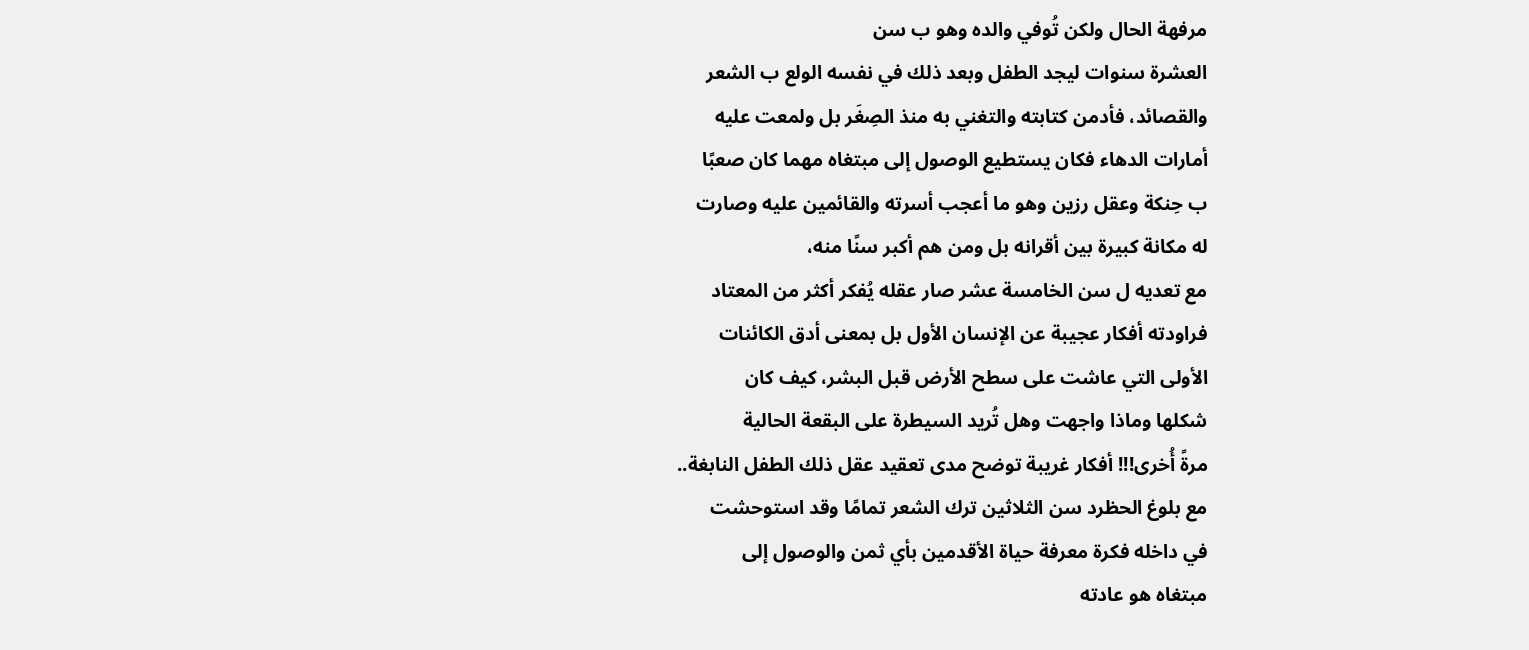مرفهة الحال ولكن تُوفي والده وهو ب سن
العشرة سنوات ليجد الطفل وبعد ذلك في نفسه الولع ب الشعر
والقصائد، فأدمن كتابته والتغني به منذ الصِغَر بل ولمعت عليه
أمارات الدهاء فكان يستطيع الوصول إلى مبتغاه مهما كان صعبًا
ب حِنكة وعقل رزين وهو ما أعجب أسرته والقائمين عليه وصارت
له مكانة كبيرة بين أقرانه بل ومن هم أكبر سنًا منه،
مع تعديه ل سن الخامسة عشر صار عقله يُفكر أكثر من المعتاد
فراودته أفكار عجيبة عن الإنسان الأول بل بمعنى أدق الكائنات
الأولى التي عاشت على سطح الأرض قبل البشر، كيف كان
شكلها وماذا واجهت وهل تُريد السيطرة على البقعة الحالية
مرةً أُخرى!!! أفكار غريبة توضح مدى تعقيد عقل ذلك الطفل النابغة..
مع بلوغ الحظرد سن الثلاثين ترك الشعر تمامًا وقد استوحشت
في داخله فكرة معرفة حياة الأقدمين بأي ثمن والوصول إلى
مبتغاه هو عادته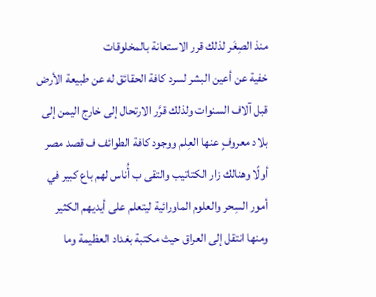منذ الصِغَر لذلك قرر الاستعانة بالمخلوقات
خفية عن أعين البشر لسرد كافة الحقائق له عن طبيعة الأرض
قبل آلاف السنوات ولذلك قرَّر الارتحال إلى خارج اليمن إلى
بلاد معروفٍ عنها العِلم ووجود كافة الطوائف ف قصد مصر
أولًا وهنالك زار الكتاتيب والتقى ب أُناس لهم باع كبير في
أمور السِحر والعلوم الماورائية ليتعلم على أيديهم الكثير
ومنها انتقل إلى العراق حيث مكتبة بغداد العظيمة وما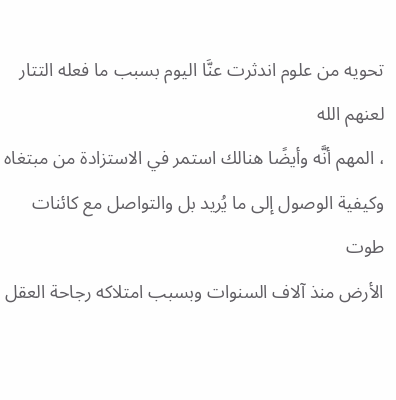تحويه من علوم اندثرت عنَّا اليوم بسبب ما فعله التتار لعنهم الله
، المهم أنَّه وأيضًا هنالك استمر في الاستزادة من مبتغاه
وكيفية الوصول إلى ما يُريد بل والتواصل مع كائنات طوت
الأرض منذ آلاف السنوات وبسبب امتلاكه رجاحة العقل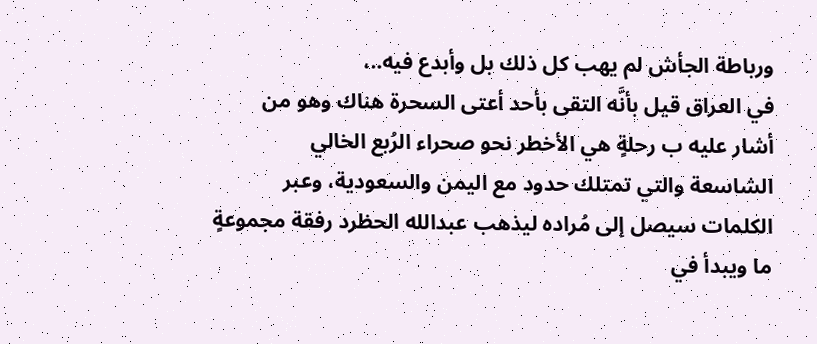ورباطة الجأش لم يهب كل ذلك بل وأبدع فيه..،
في العراق قيل بأنَّه التقى بأحد أعتى السحرة هناك وهو من
أشار عليه ب رحلةٍ هي الأخطر نحو صحراء الرُبع الخالي
الشاسعة والتي تمتلك حدود مع اليمن والسعودية، وعبر
الكلمات سيصل إلى مُراده ليذهب عبدالله الحظرد رفقة مجموعةٍ
ما ويبدأ في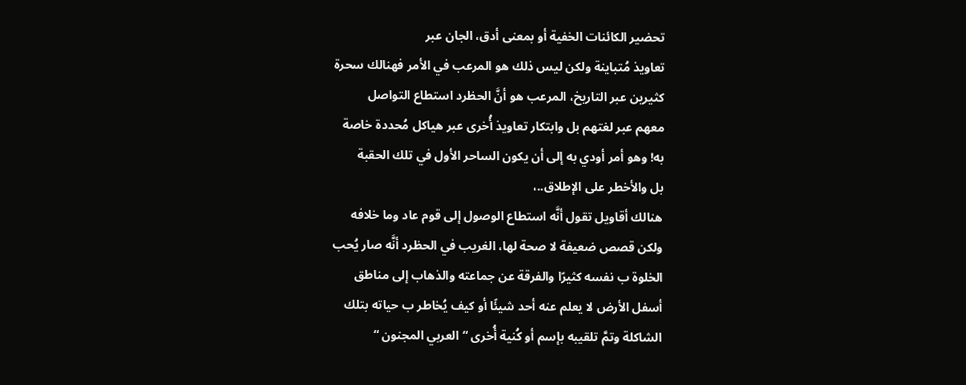تحضير الكائنات الخفية أو بمعنى أدق، الجان عبر
تعاويذ مُتباينة ولكن ليس ذلك هو المرعب في الأمر فهنالك سحرة
كثيرين عبر التاريخ، المرعب هو أنَّ الحظرد استطاع التواصل
معهم عبر لغتهم بل وابتكار تعاويذ أُخرى عبر هياكل مُحددة خاصة
به! وهو أمر أودي به إلى أن يكون الساحر الأول في تلك الحقبة
بل والأخطر على الإطلاق..،
هنالك أقاويل تقول أنَّه استطاع الوصول إلى قوم عاد وما خلافه
ولكن قصص ضعيفة لا صحة لها، الغريب في الحظرد أنَّه صار يُحب
الخلوة ب نفسه كثيرًا والفرقة عن جماعته والذهاب إلى مناطق
أسفل الأرض لا يعلم عنه أحد شيئًا أو كيف يُخاطر ب حياته بتلك
الشاكلة وتمَّ تلقيبه بإسم أو كُنية أُخرى “العربي المجنون “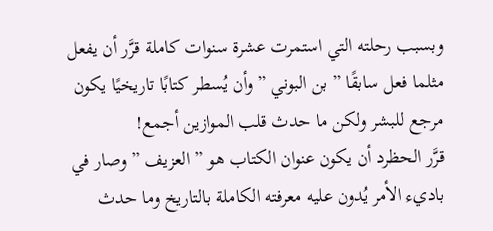وبسبب رحلته التي استمرت عشرة سنوات كاملة قرَّر أن يفعل
مثلما فعل سابقًا ” بن البوني ” وأن يُسطر كتابًا تاريخيًا يكون
مرجع للبشر ولكن ما حدث قلب الموازين أجمع!
قرَّر الحظرد أن يكون عنوان الكتاب هو ” العزيف ” وصار في
باديء الأمر يُدون عليه معرفته الكاملة بالتاريخ وما حدث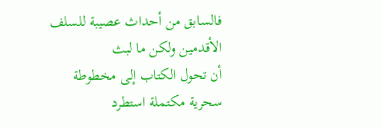فالسابق من أحداث عصيبة للسلف الأقدمين ولكن ما لبث
أن تحول الكتاب إلى مخطوطة سحرية مكتملة استطرد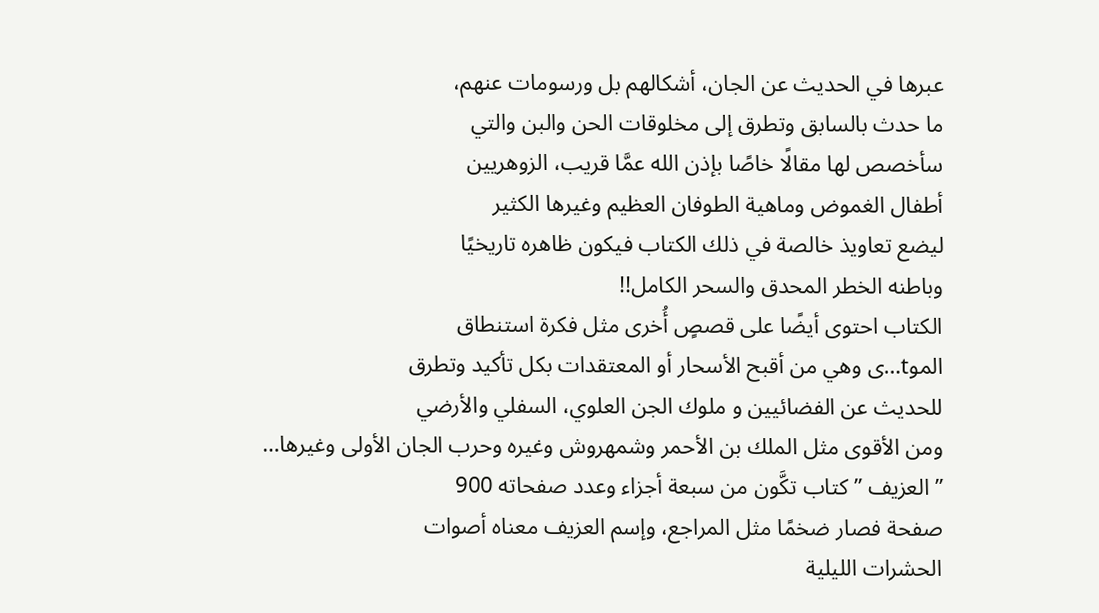عبرها في الحديث عن الجان، أشكالهم بل ورسومات عنهم،
ما حدث بالسابق وتطرق إلى مخلوقات الحن والبن والتي
سأخصص لها مقالًا خاصًا بإذن الله عمَّا قريب، الزوهريين
أطفال الغموض وماهية الطوفان العظيم وغيرها الكثير
ليضع تعاويذ خالصة في ذلك الكتاب فيكون ظاهره تاريخيًا
وباطنه الخطر المحدق والسحر الكامل!!
الكتاب احتوى أيضًا على قصصٍ أُخرى مثل فكرة استنطاق
الموt…ى وهي من أقبح الأسحار أو المعتقدات بكل تأكيد وتطرق
للحديث عن الفضائيين و ملوك الجن العلوي، السفلي والأرضي
ومن الأقوى مثل الملك بن الأحمر وشمهروش وغيره وحرب الجان الأولى وغيرها…
” العزيف ” كتاب تكَّون من سبعة أجزاء وعدد صفحاته 900
صفحة فصار ضخمًا مثل المراجع، وإسم العزيف معناه أصوات
الحشرات الليلية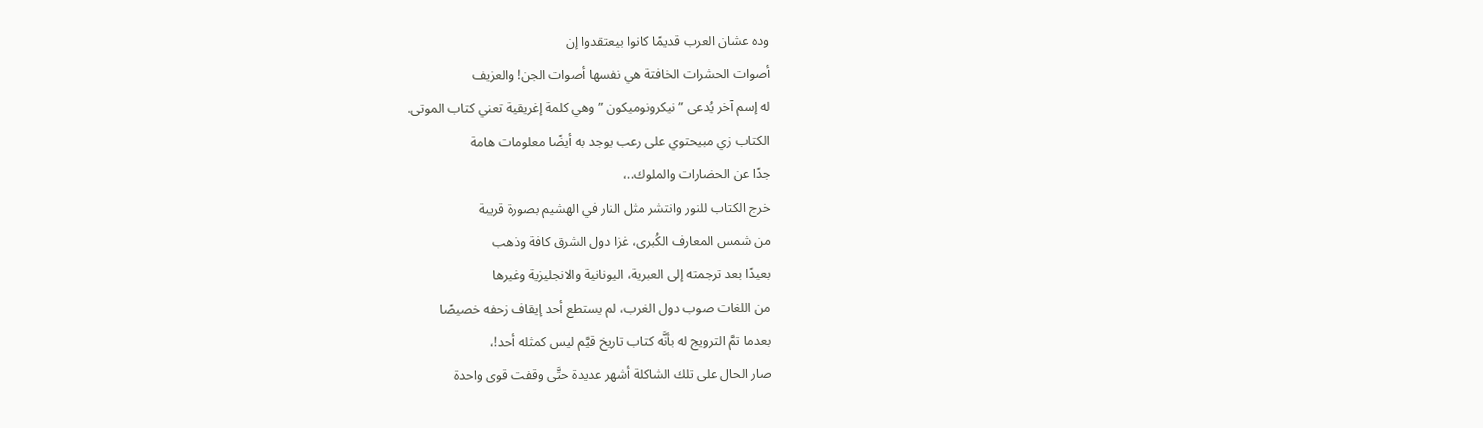وده عشان العرب قديمًا كانوا بيعتقدوا إن
أصوات الحشرات الخافتة هي نفسها أصوات الجن! والعزيف
له إسم آخر يُدعى ” نيكرونوميكون ” وهي كلمة إغريقية تعني كتاب الموتى.
الكتاب زي مبيحتوي على رعب يوجد به أيضًا معلومات هامة
جدًا عن الحضارات والملوك..،
خرج الكتاب للنور وانتشر مثل النار في الهشيم بصورة قريبة
من شمس المعارف الكُبرى، غزا دول الشرق كافة وذهب
بعيدًا بعد ترجمته إلى العبرية، اليونانية والانجليزية وغيرها
من اللغات صوب دول الغرب، لم يستطع أحد إيقاف زحفه خصيصًا
بعدما تمَّ الترويج له بأنَّه كتاب تاريخ قيَّم ليس كمثله أحد!،
صار الحال على تلك الشاكلة أشهر عديدة حتَّى وقفت قوى واحدة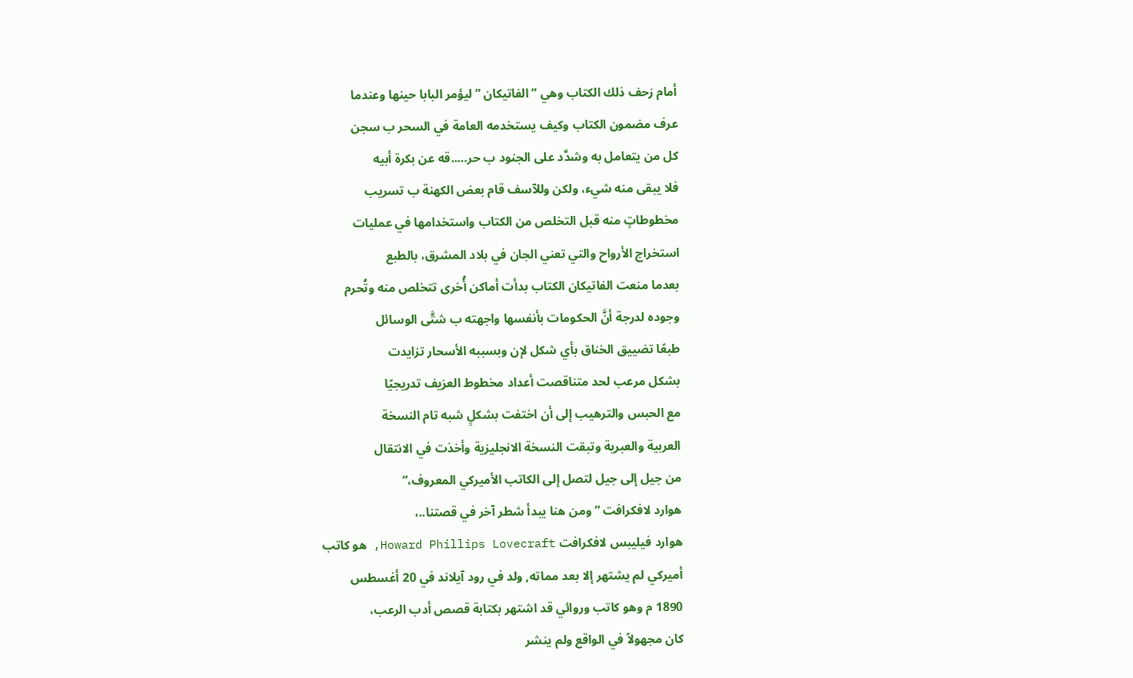أمام زحف ذلك الكتاب وهي ” الفاتيكان ” ليؤمر البابا حينها وعندما
عرف مضمون الكتاب وكيف يستخدمه العامة في السحر ب سجن
كل من يتعامل به وشدَّد على الجنود ب حر…..قه عن بكرة أبيه
فلا يبقى منه شيء، ولكن وللآسف قام بعض الكهنة ب تسريب
مخطوطاتٍ منه قبل التخلص من الكتاب واستخدامها في عمليات
استخراج الأرواح والتي تعني الجان في بلاد المشرق، بالطبع
بعدما منعت الفاتيكان الكتاب بدأت أماكن أُخرى تتخلص منه وتُحرم
وجوده لدرجة أنَّ الحكومات بأنفسها واجهته ب شتَّى الوسائل
طبعًا تضييق الخناق بأي شكل لإن وبسببه الأسحار تزايدت
بشكل مرعب لحد متناقصت أعداد مخطوط العزيف تدريجيًا
مع الحبس والترهيب إلى أن اختفت بشكلٍ شبه تام النسخة
العربية والعبرية وتبقت النسخة الانجليزية وأخذت في الانتقال
من جيل إلى جيل لتصل إلى الكاتب الأميركي المعروف،”
هوارد لافكرافت ” ومن هنا يبدأ شطر آخر في قصتنا..،
هوارد فيليبس لافكرافت Howard Phillips Lovecraft, هو كاتب
أميركي لم يشتهر إلا بعد مماته, ولد في رود آيلاند في 20 أغسطس
1890 م وهو كاتب وروائي قد اشتهر بكتابة قصص أدب الرعب،
كان مجهولاً في الواقع ولم ينشر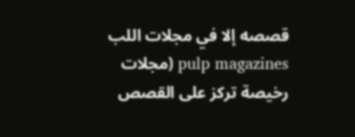قصصه إلا في مجلات اللب
pulp magazines (مجلات رخيصة تركز على القصص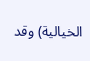الخيالية) وقد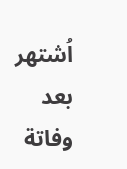اُشتهر بعد وفاتة